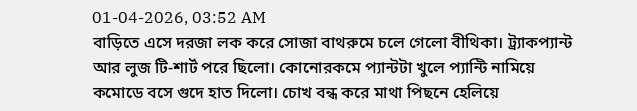01-04-2026, 03:52 AM
বাড়িতে এসে দরজা লক করে সোজা বাথরুমে চলে গেলো বীথিকা। ট্র্যাকপ্যান্ট আর লুজ টি-শার্ট পরে ছিলো। কোনোরকমে প্যান্টটা খুলে প্যান্টি নামিয়ে কমোডে বসে গুদে হাত দিলো। চোখ বন্ধ করে মাথা পিছনে হেলিয়ে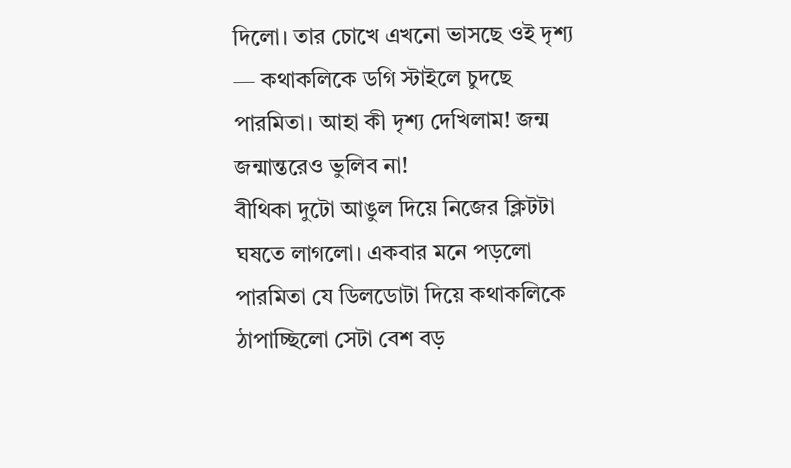দিলো। তার চোখে এখনো ভাসছে ওই দৃশ্য — কথাকলিকে ডগি স্টাইলে চুদছে পারমিতা। আহা কী দৃশ্য দেখিলাম! জন্ম জন্মান্তরেও ভুলিব না!
বীথিকা দুটো আঙুল দিয়ে নিজের ক্লিটটা ঘষতে লাগলো। একবার মনে পড়লো পারমিতা যে ডিলডোটা দিয়ে কথাকলিকে ঠাপাচ্ছিলো সেটা বেশ বড়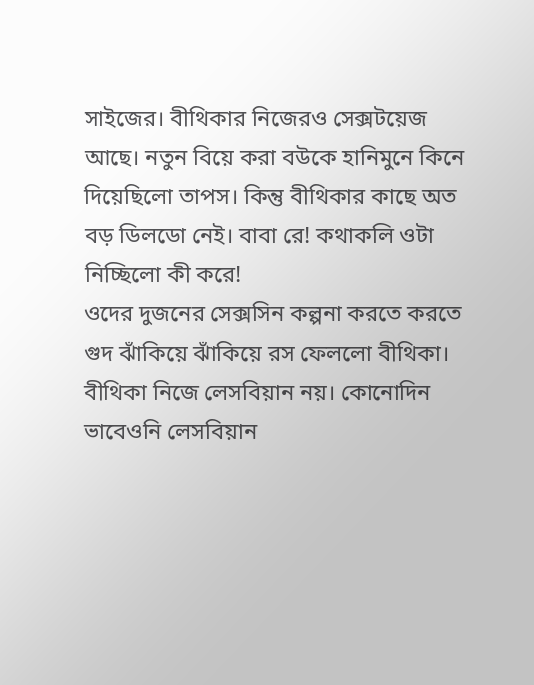সাইজের। বীথিকার নিজেরও সেক্সটয়েজ আছে। নতুন বিয়ে করা বউকে হানিমুনে কিনে দিয়েছিলো তাপস। কিন্তু বীথিকার কাছে অত বড় ডিলডো নেই। বাবা রে! কথাকলি ওটা নিচ্ছিলো কী করে!
ওদের দুজনের সেক্সসিন কল্পনা করতে করতে গুদ ঝাঁকিয়ে ঝাঁকিয়ে রস ফেললো বীথিকা। বীথিকা নিজে লেসবিয়ান নয়। কোনোদিন ভাবেওনি লেসবিয়ান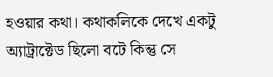হওয়ার কথা। কথাকলিকে দেখে একটু অ্যাট্রাক্টেড ছিলো বটে কিন্তু সে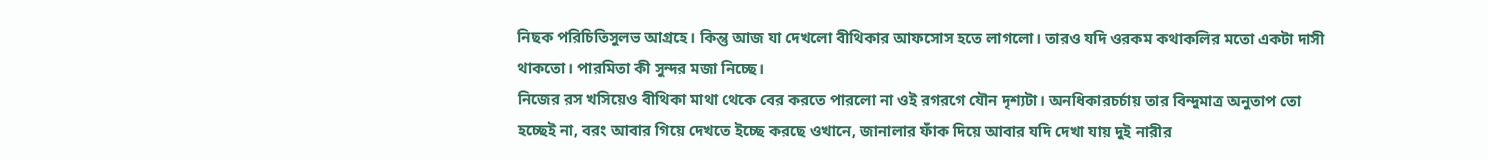নিছক পরিচিতিসুলভ আগ্রহে। কিন্তু আজ যা দেখলো বীথিকার আফসোস হতে লাগলো। তারও যদি ওরকম কথাকলির মতো একটা দাসী থাকতো। পারমিতা কী সুন্দর মজা নিচ্ছে।
নিজের রস খসিয়েও বীথিকা মাথা থেকে বের করতে পারলো না ওই রগরগে যৌন দৃশ্যটা। অনধিকারচর্চায় তার বিন্দুমাত্র অনুতাপ তো হচ্ছেই না, বরং আবার গিয়ে দেখতে ইচ্ছে করছে ওখানে, জানালার ফাঁক দিয়ে আবার যদি দেখা যায় দুই নারীর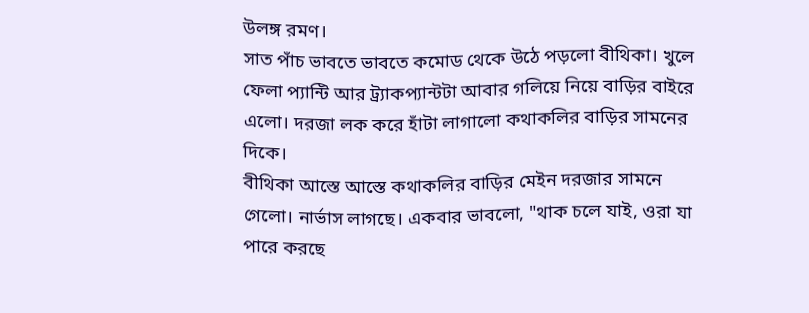উলঙ্গ রমণ।
সাত পাঁচ ভাবতে ভাবতে কমোড থেকে উঠে পড়লো বীথিকা। খুলে ফেলা প্যান্টি আর ট্র্যাকপ্যান্টটা আবার গলিয়ে নিয়ে বাড়ির বাইরে এলো। দরজা লক করে হাঁটা লাগালো কথাকলির বাড়ির সামনের দিকে।
বীথিকা আস্তে আস্তে কথাকলির বাড়ির মেইন দরজার সামনে গেলো। নার্ভাস লাগছে। একবার ভাবলো, "থাক চলে যাই, ওরা যা পারে করছে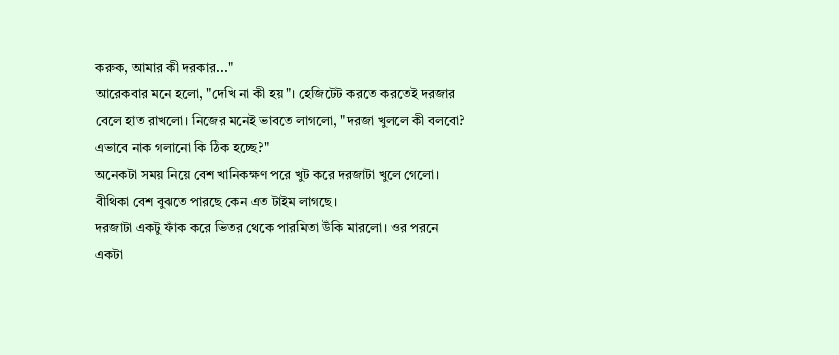করুক, আমার কী দরকার..."
আরেকবার মনে হলো, "দেখি না কী হয়"। হেজিটেট করতে করতেই দরজার বেলে হাত রাখলো। নিজের মনেই ভাবতে লাগলো, "দরজা খুললে কী বলবো? এভাবে নাক গলানো কি ঠিক হচ্ছে?"
অনেকটা সময় নিয়ে বেশ খানিকক্ষণ পরে খুট করে দরজাটা খুলে গেলো। বীথিকা বেশ বুঝতে পারছে কেন এত টাইম লাগছে।
দরজাটা একটু ফাঁক করে ভিতর থেকে পারমিতা উঁকি মারলো। ওর পরনে একটা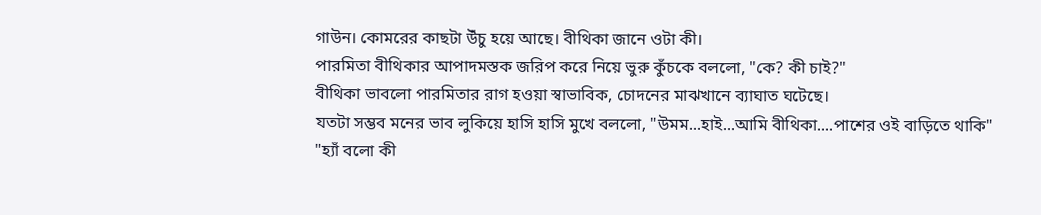গাউন। কোমরের কাছটা উঁচু হয়ে আছে। বীথিকা জানে ওটা কী।
পারমিতা বীথিকার আপাদমস্তক জরিপ করে নিয়ে ভুরু কুঁচকে বললো, "কে? কী চাই?"
বীথিকা ভাবলো পারমিতার রাগ হওয়া স্বাভাবিক, চোদনের মাঝখানে ব্যাঘাত ঘটেছে।
যতটা সম্ভব মনের ভাব লুকিয়ে হাসি হাসি মুখে বললো, "উমম...হাই...আমি বীথিকা....পাশের ওই বাড়িতে থাকি"
"হ্যাঁ বলো কী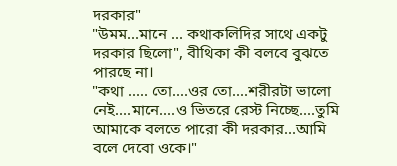দরকার"
"উমম...মানে ... কথাকলিদির সাথে একটু দরকার ছিলো", বীথিকা কী বলবে বুঝতে পারছে না।
"কথা ..... তো....ওর তো....শরীরটা ভালো নেই....মানে....ও ভিতরে রেস্ট নিচ্ছে....তুমি আমাকে বলতে পারো কী দরকার...আমি বলে দেবো ওকে।"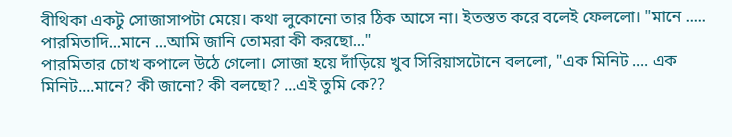বীথিকা একটু সোজাসাপটা মেয়ে। কথা লুকোনো তার ঠিক আসে না। ইতস্তত করে বলেই ফেললো। "মানে ..... পারমিতাদি...মানে ...আমি জানি তোমরা কী করছো..."
পারমিতার চোখ কপালে উঠে গেলো। সোজা হয়ে দাঁড়িয়ে খুব সিরিয়াসটোনে বললো, "এক মিনিট .... এক মিনিট....মানে? কী জানো? কী বলছো? ...এই তুমি কে??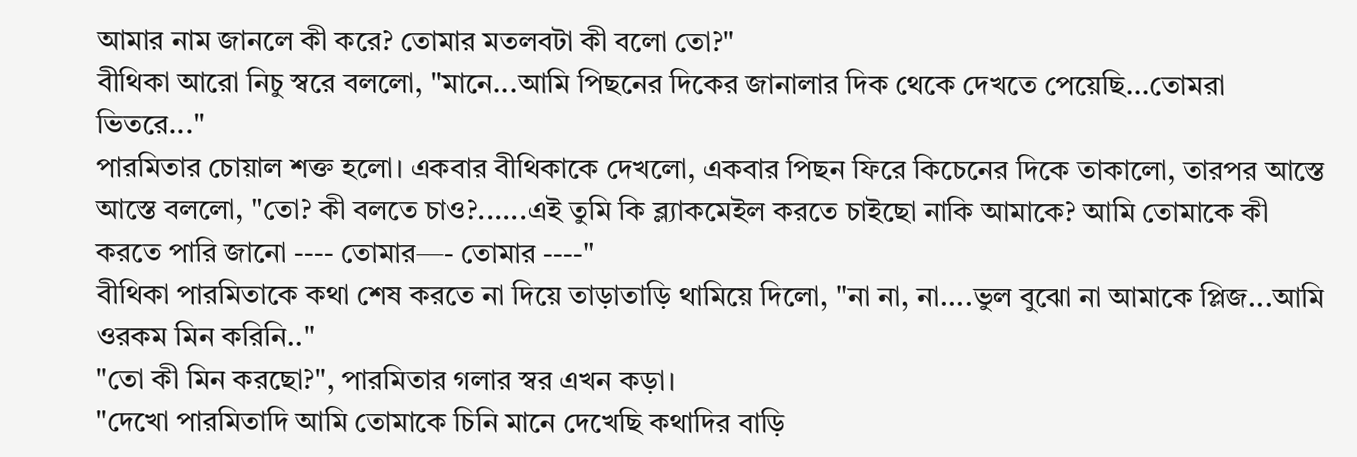আমার নাম জানলে কী করে? তোমার মতলবটা কী বলো তো?"
বীথিকা আরো নিচু স্বরে বললো, "মানে...আমি পিছনের দিকের জানালার দিক থেকে দেখতে পেয়েছি...তোমরা ভিতরে..."
পারমিতার চোয়াল শক্ত হলো। একবার বীথিকাকে দেখলো, একবার পিছন ফিরে কিচেনের দিকে তাকালো, তারপর আস্তে আস্তে বললো, "তো? কী বলতে চাও?......এই তুমি কি ব্ল্যাকমেইল করতে চাইছো নাকি আমাকে? আমি তোমাকে কী করতে পারি জানো ---- তোমার—- তোমার ----"
বীথিকা পারমিতাকে কথা শেষ করতে না দিয়ে তাড়াতাড়ি থামিয়ে দিলো, "না না, না....ভুল বুঝো না আমাকে প্লিজ...আমি ওরকম মিন করিনি.."
"তো কী মিন করছো?", পারমিতার গলার স্বর এখন কড়া।
"দেখো পারমিতাদি আমি তোমাকে চিনি মানে দেখেছি কথাদির বাড়ি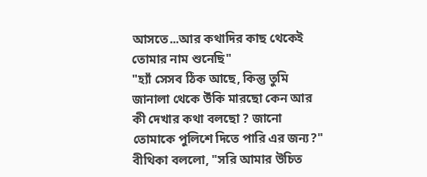আসতে...আর কথাদির কাছ থেকেই তোমার নাম শুনেছি"
"হ্যাঁ সেসব ঠিক আছে, কিন্তু তুমি জানালা থেকে উঁকি মারছো কেন আর কী দেখার কথা বলছো ? জানো তোমাকে পুলিশে দিতে পারি এর জন্য?"
বীথিকা বললো, "সরি আমার উচিত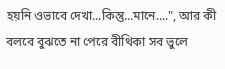হয়নি ওভাবে দেখা...কিন্তু...মানে....", আর কী বলবে বুঝতে না পেরে বীথিকা সব ভুলে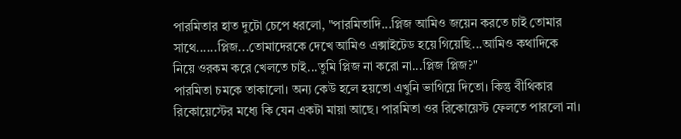পারমিতার হাত দুটো চেপে ধরলো, "পারমিতাদি...প্লিজ আমিও জয়েন করতে চাই তোমার সাথে......প্লিজ...তোমাদেরকে দেখে আমিও এক্সাইটেড হয়ে গিয়েছি...আমিও কথাদিকে নিয়ে ওরকম করে খেলতে চাই...তুমি প্লিজ না করো না...প্লিজ প্লিজ?"
পারমিতা চমকে তাকালো। অন্য কেউ হলে হয়তো এখুনি ভাগিয়ে দিতো। কিন্তু বীথিকার রিকোয়েস্টের মধ্যে কি যেন একটা মায়া আছে। পারমিতা ওর রিকোয়েস্ট ফেলতে পারলো না।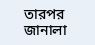তারপর জানালা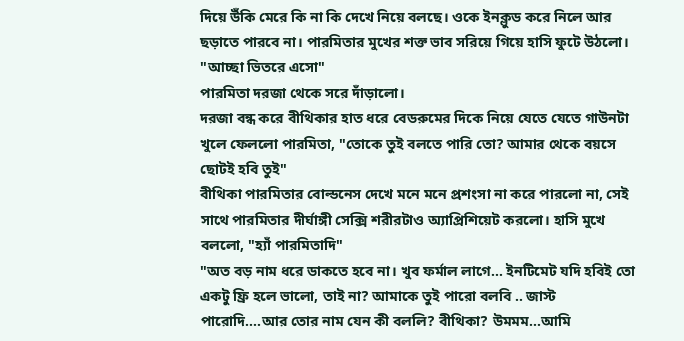দিয়ে উঁকি মেরে কি না কি দেখে নিয়ে বলছে। ওকে ইনক্লুড করে নিলে আর ছড়াতে পারবে না। পারমিতার মুখের শক্ত ভাব সরিয়ে গিয়ে হাসি ফুটে উঠলো। "আচ্ছা ভিতরে এসো"
পারমিতা দরজা থেকে সরে দাঁড়ালো।
দরজা বন্ধ করে বীথিকার হাত ধরে বেডরুমের দিকে নিয়ে যেতে যেতে গাউনটা খুলে ফেললো পারমিতা, "তোকে তুই বলতে পারি তো? আমার থেকে বয়সে ছোটই হবি তুই"
বীথিকা পারমিতার বোল্ডনেস দেখে মনে মনে প্রশংসা না করে পারলো না, সেই সাথে পারমিতার দীর্ঘাঙ্গী সেক্সি শরীরটাও অ্যাপ্রিশিয়েট করলো। হাসি মুখে বললো, "হ্যাঁ পারমিতাদি"
"অত বড় নাম ধরে ডাকতে হবে না। খুব ফর্মাল লাগে... ইনটিমেট যদি হবিই তো একটু ফ্রি হলে ভালো, তাই না? আমাকে তুই পারো বলবি .. জাস্ট পারোদি....আর তোর নাম যেন কী বললি? বীথিকা? উমমম...আমি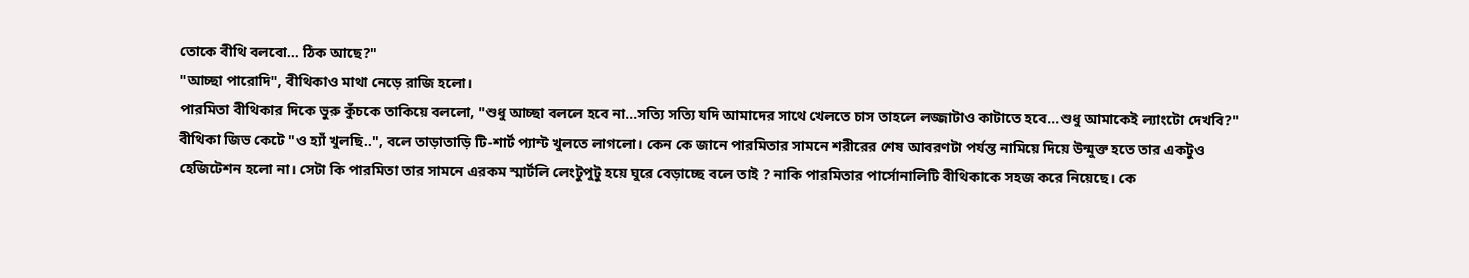তোকে বীথি বলবো... ঠিক আছে?"
"আচ্ছা পারোদি", বীথিকাও মাথা নেড়ে রাজি হলো।
পারমিতা বীথিকার দিকে ভুরু কুঁচকে তাকিয়ে বললো, "শুধু আচ্ছা বললে হবে না...সত্যি সত্যি যদি আমাদের সাথে খেলতে চাস তাহলে লজ্জাটাও কাটাতে হবে...শুধু আমাকেই ল্যাংটো দেখবি?"
বীথিকা জিভ কেটে "ও হ্যাঁ খুলছি..", বলে তাড়াতাড়ি টি-শার্ট প্যান্ট খুলতে লাগলো। কেন কে জানে পারমিতার সামনে শরীরের শেষ আবরণটা পর্যন্ত নামিয়ে দিয়ে উন্মুক্ত হতে তার একটুও হেজিটেশন হলো না। সেটা কি পারমিতা তার সামনে এরকম স্মার্টলি লেংটুপুটু হয়ে ঘুরে বেড়াচ্ছে বলে তাই ? নাকি পারমিতার পার্সোনালিটি বীথিকাকে সহজ করে নিয়েছে। কে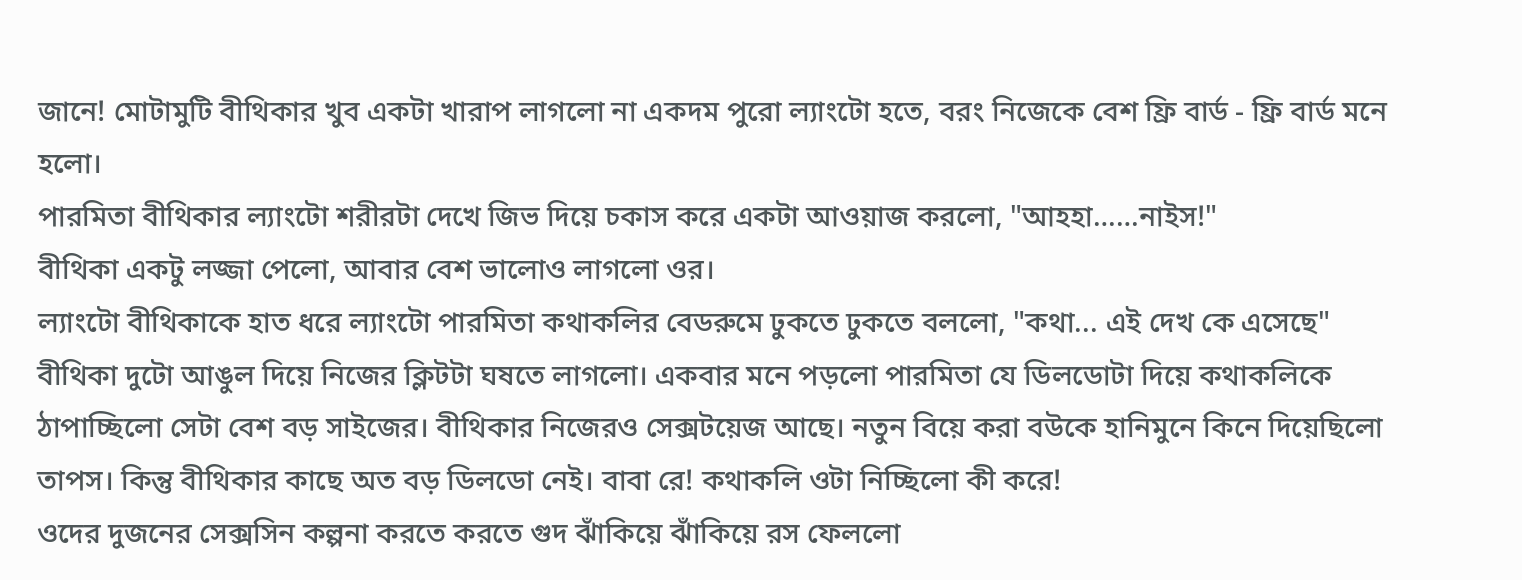জানে! মোটামুটি বীথিকার খুব একটা খারাপ লাগলো না একদম পুরো ল্যাংটো হতে, বরং নিজেকে বেশ ফ্রি বার্ড - ফ্রি বার্ড মনে হলো।
পারমিতা বীথিকার ল্যাংটো শরীরটা দেখে জিভ দিয়ে চকাস করে একটা আওয়াজ করলো, "আহহা……নাইস!"
বীথিকা একটু লজ্জা পেলো, আবার বেশ ভালোও লাগলো ওর।
ল্যাংটো বীথিকাকে হাত ধরে ল্যাংটো পারমিতা কথাকলির বেডরুমে ঢুকতে ঢুকতে বললো, "কথা... এই দেখ কে এসেছে"
বীথিকা দুটো আঙুল দিয়ে নিজের ক্লিটটা ঘষতে লাগলো। একবার মনে পড়লো পারমিতা যে ডিলডোটা দিয়ে কথাকলিকে ঠাপাচ্ছিলো সেটা বেশ বড় সাইজের। বীথিকার নিজেরও সেক্সটয়েজ আছে। নতুন বিয়ে করা বউকে হানিমুনে কিনে দিয়েছিলো তাপস। কিন্তু বীথিকার কাছে অত বড় ডিলডো নেই। বাবা রে! কথাকলি ওটা নিচ্ছিলো কী করে!
ওদের দুজনের সেক্সসিন কল্পনা করতে করতে গুদ ঝাঁকিয়ে ঝাঁকিয়ে রস ফেললো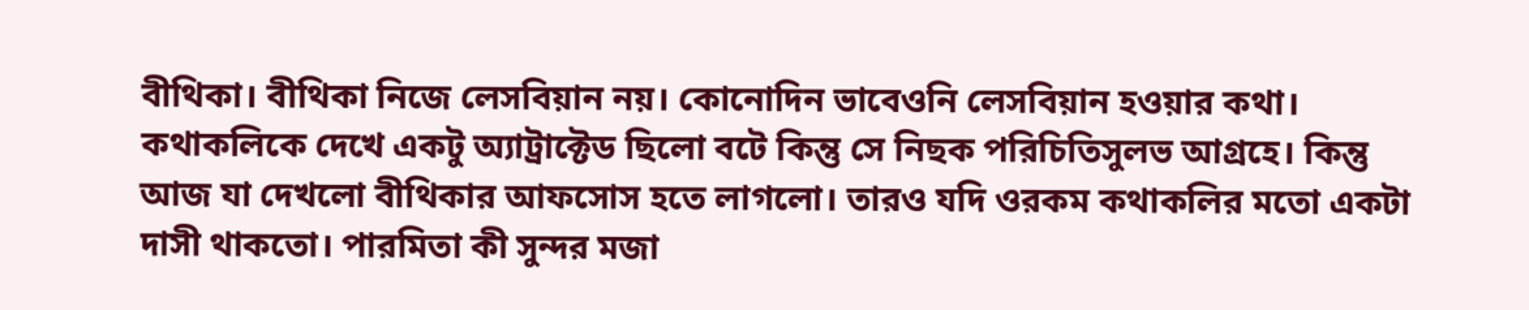বীথিকা। বীথিকা নিজে লেসবিয়ান নয়। কোনোদিন ভাবেওনি লেসবিয়ান হওয়ার কথা। কথাকলিকে দেখে একটু অ্যাট্রাক্টেড ছিলো বটে কিন্তু সে নিছক পরিচিতিসুলভ আগ্রহে। কিন্তু আজ যা দেখলো বীথিকার আফসোস হতে লাগলো। তারও যদি ওরকম কথাকলির মতো একটা দাসী থাকতো। পারমিতা কী সুন্দর মজা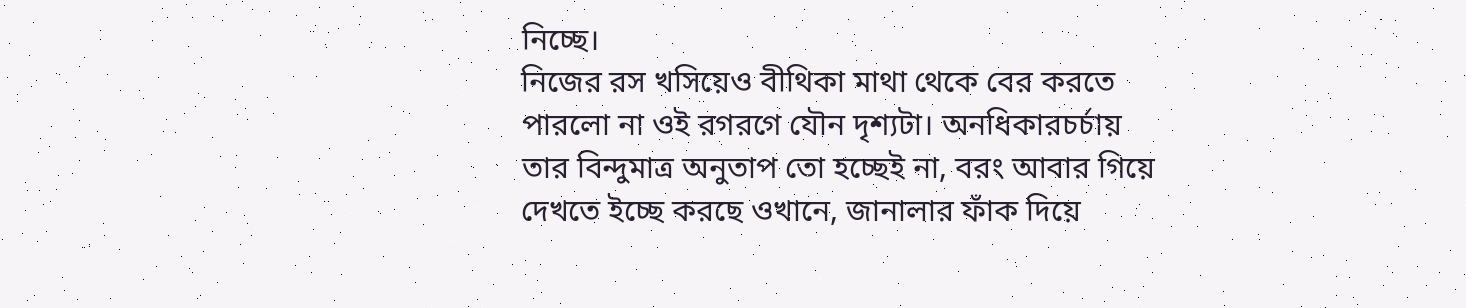নিচ্ছে।
নিজের রস খসিয়েও বীথিকা মাথা থেকে বের করতে পারলো না ওই রগরগে যৌন দৃশ্যটা। অনধিকারচর্চায় তার বিন্দুমাত্র অনুতাপ তো হচ্ছেই না, বরং আবার গিয়ে দেখতে ইচ্ছে করছে ওখানে, জানালার ফাঁক দিয়ে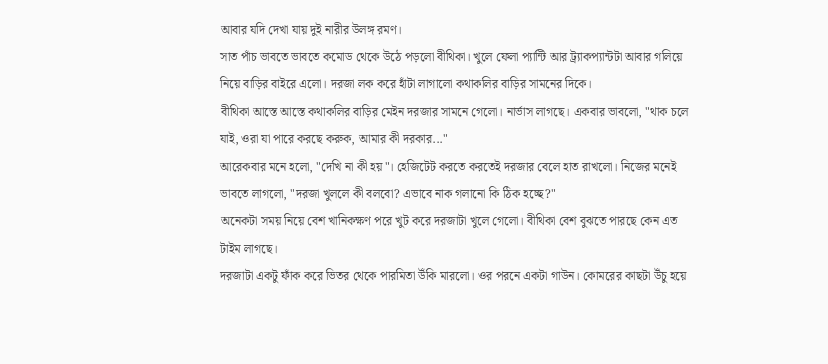আবার যদি দেখা যায় দুই নারীর উলঙ্গ রমণ।
সাত পাঁচ ভাবতে ভাবতে কমোড থেকে উঠে পড়লো বীথিকা। খুলে ফেলা প্যান্টি আর ট্র্যাকপ্যান্টটা আবার গলিয়ে নিয়ে বাড়ির বাইরে এলো। দরজা লক করে হাঁটা লাগালো কথাকলির বাড়ির সামনের দিকে।
বীথিকা আস্তে আস্তে কথাকলির বাড়ির মেইন দরজার সামনে গেলো। নার্ভাস লাগছে। একবার ভাবলো, "থাক চলে যাই, ওরা যা পারে করছে করুক, আমার কী দরকার..."
আরেকবার মনে হলো, "দেখি না কী হয়"। হেজিটেট করতে করতেই দরজার বেলে হাত রাখলো। নিজের মনেই ভাবতে লাগলো, "দরজা খুললে কী বলবো? এভাবে নাক গলানো কি ঠিক হচ্ছে?"
অনেকটা সময় নিয়ে বেশ খানিকক্ষণ পরে খুট করে দরজাটা খুলে গেলো। বীথিকা বেশ বুঝতে পারছে কেন এত টাইম লাগছে।
দরজাটা একটু ফাঁক করে ভিতর থেকে পারমিতা উঁকি মারলো। ওর পরনে একটা গাউন। কোমরের কাছটা উঁচু হয়ে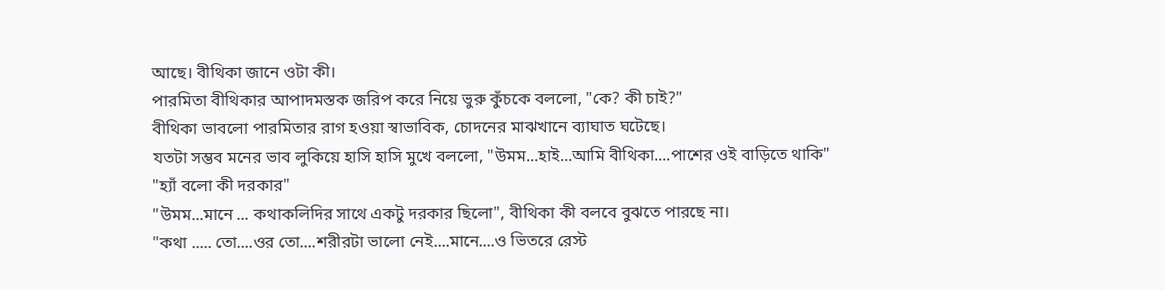আছে। বীথিকা জানে ওটা কী।
পারমিতা বীথিকার আপাদমস্তক জরিপ করে নিয়ে ভুরু কুঁচকে বললো, "কে? কী চাই?"
বীথিকা ভাবলো পারমিতার রাগ হওয়া স্বাভাবিক, চোদনের মাঝখানে ব্যাঘাত ঘটেছে।
যতটা সম্ভব মনের ভাব লুকিয়ে হাসি হাসি মুখে বললো, "উমম...হাই...আমি বীথিকা....পাশের ওই বাড়িতে থাকি"
"হ্যাঁ বলো কী দরকার"
"উমম...মানে ... কথাকলিদির সাথে একটু দরকার ছিলো", বীথিকা কী বলবে বুঝতে পারছে না।
"কথা ..... তো....ওর তো....শরীরটা ভালো নেই....মানে....ও ভিতরে রেস্ট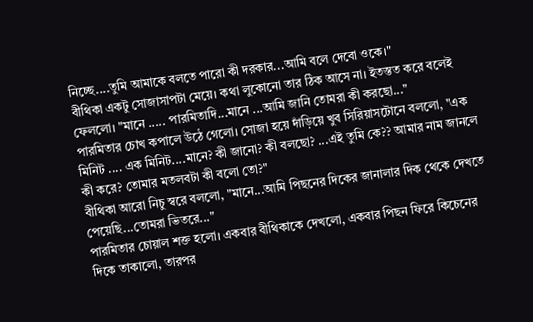নিচ্ছে....তুমি আমাকে বলতে পারো কী দরকার...আমি বলে দেবো ওকে।"
বীথিকা একটু সোজাসাপটা মেয়ে। কথা লুকোনো তার ঠিক আসে না। ইতস্তত করে বলেই ফেললো। "মানে ..... পারমিতাদি...মানে ...আমি জানি তোমরা কী করছো..."
পারমিতার চোখ কপালে উঠে গেলো। সোজা হয়ে দাঁড়িয়ে খুব সিরিয়াসটোনে বললো, "এক মিনিট .... এক মিনিট....মানে? কী জানো? কী বলছো? ...এই তুমি কে?? আমার নাম জানলে কী করে? তোমার মতলবটা কী বলো তো?"
বীথিকা আরো নিচু স্বরে বললো, "মানে...আমি পিছনের দিকের জানালার দিক থেকে দেখতে পেয়েছি...তোমরা ভিতরে..."
পারমিতার চোয়াল শক্ত হলো। একবার বীথিকাকে দেখলো, একবার পিছন ফিরে কিচেনের দিকে তাকালো, তারপর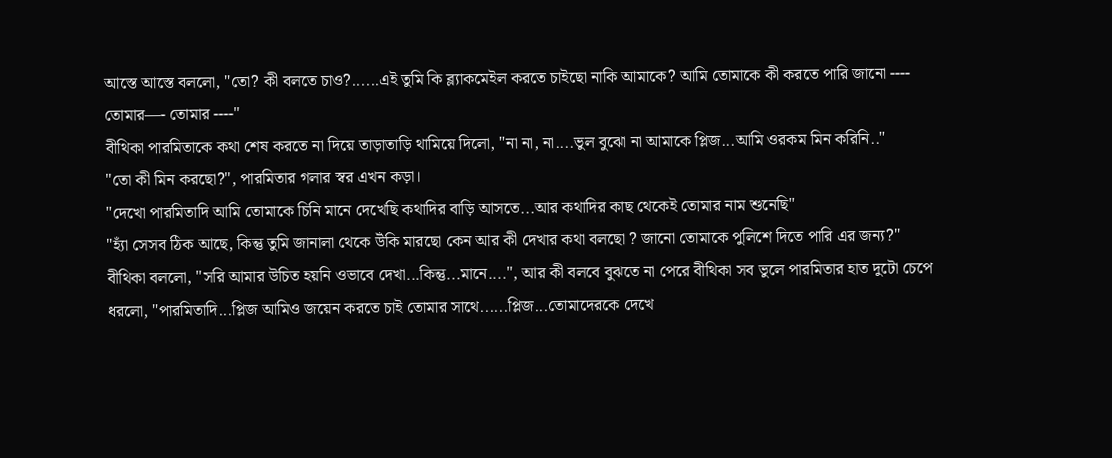আস্তে আস্তে বললো, "তো? কী বলতে চাও?......এই তুমি কি ব্ল্যাকমেইল করতে চাইছো নাকি আমাকে? আমি তোমাকে কী করতে পারি জানো ---- তোমার—- তোমার ----"
বীথিকা পারমিতাকে কথা শেষ করতে না দিয়ে তাড়াতাড়ি থামিয়ে দিলো, "না না, না....ভুল বুঝো না আমাকে প্লিজ...আমি ওরকম মিন করিনি.."
"তো কী মিন করছো?", পারমিতার গলার স্বর এখন কড়া।
"দেখো পারমিতাদি আমি তোমাকে চিনি মানে দেখেছি কথাদির বাড়ি আসতে...আর কথাদির কাছ থেকেই তোমার নাম শুনেছি"
"হ্যাঁ সেসব ঠিক আছে, কিন্তু তুমি জানালা থেকে উঁকি মারছো কেন আর কী দেখার কথা বলছো ? জানো তোমাকে পুলিশে দিতে পারি এর জন্য?"
বীথিকা বললো, "সরি আমার উচিত হয়নি ওভাবে দেখা...কিন্তু...মানে....", আর কী বলবে বুঝতে না পেরে বীথিকা সব ভুলে পারমিতার হাত দুটো চেপে ধরলো, "পারমিতাদি...প্লিজ আমিও জয়েন করতে চাই তোমার সাথে......প্লিজ...তোমাদেরকে দেখে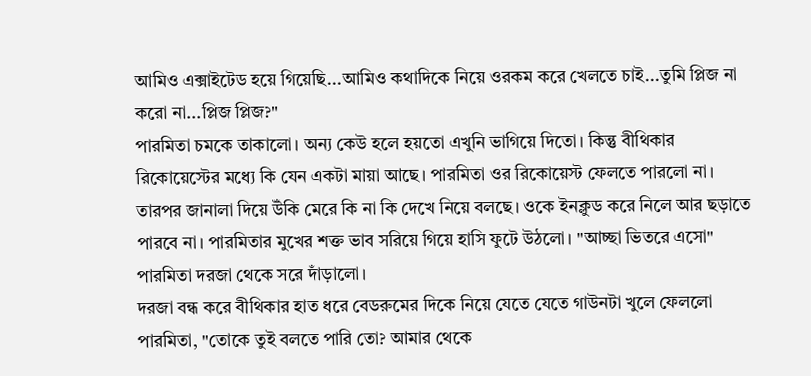আমিও এক্সাইটেড হয়ে গিয়েছি...আমিও কথাদিকে নিয়ে ওরকম করে খেলতে চাই...তুমি প্লিজ না করো না...প্লিজ প্লিজ?"
পারমিতা চমকে তাকালো। অন্য কেউ হলে হয়তো এখুনি ভাগিয়ে দিতো। কিন্তু বীথিকার রিকোয়েস্টের মধ্যে কি যেন একটা মায়া আছে। পারমিতা ওর রিকোয়েস্ট ফেলতে পারলো না। তারপর জানালা দিয়ে উঁকি মেরে কি না কি দেখে নিয়ে বলছে। ওকে ইনক্লুড করে নিলে আর ছড়াতে পারবে না। পারমিতার মুখের শক্ত ভাব সরিয়ে গিয়ে হাসি ফুটে উঠলো। "আচ্ছা ভিতরে এসো"
পারমিতা দরজা থেকে সরে দাঁড়ালো।
দরজা বন্ধ করে বীথিকার হাত ধরে বেডরুমের দিকে নিয়ে যেতে যেতে গাউনটা খুলে ফেললো পারমিতা, "তোকে তুই বলতে পারি তো? আমার থেকে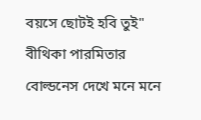বয়সে ছোটই হবি তুই"
বীথিকা পারমিতার বোল্ডনেস দেখে মনে মনে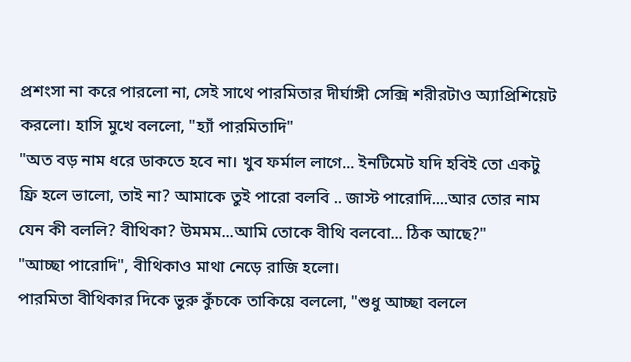প্রশংসা না করে পারলো না, সেই সাথে পারমিতার দীর্ঘাঙ্গী সেক্সি শরীরটাও অ্যাপ্রিশিয়েট করলো। হাসি মুখে বললো, "হ্যাঁ পারমিতাদি"
"অত বড় নাম ধরে ডাকতে হবে না। খুব ফর্মাল লাগে... ইনটিমেট যদি হবিই তো একটু ফ্রি হলে ভালো, তাই না? আমাকে তুই পারো বলবি .. জাস্ট পারোদি....আর তোর নাম যেন কী বললি? বীথিকা? উমমম...আমি তোকে বীথি বলবো... ঠিক আছে?"
"আচ্ছা পারোদি", বীথিকাও মাথা নেড়ে রাজি হলো।
পারমিতা বীথিকার দিকে ভুরু কুঁচকে তাকিয়ে বললো, "শুধু আচ্ছা বললে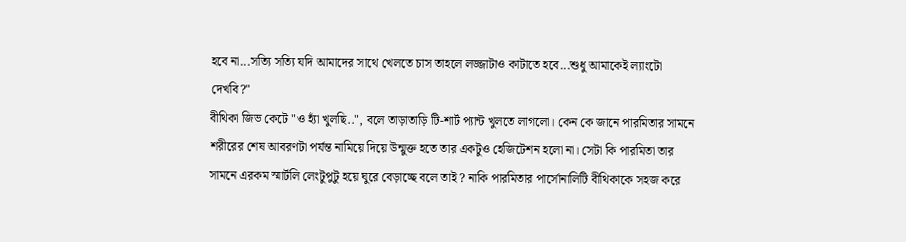হবে না...সত্যি সত্যি যদি আমাদের সাথে খেলতে চাস তাহলে লজ্জাটাও কাটাতে হবে...শুধু আমাকেই ল্যাংটো দেখবি?"
বীথিকা জিভ কেটে "ও হ্যাঁ খুলছি..", বলে তাড়াতাড়ি টি-শার্ট প্যান্ট খুলতে লাগলো। কেন কে জানে পারমিতার সামনে শরীরের শেষ আবরণটা পর্যন্ত নামিয়ে দিয়ে উন্মুক্ত হতে তার একটুও হেজিটেশন হলো না। সেটা কি পারমিতা তার সামনে এরকম স্মার্টলি লেংটুপুটু হয়ে ঘুরে বেড়াচ্ছে বলে তাই ? নাকি পারমিতার পার্সোনালিটি বীথিকাকে সহজ করে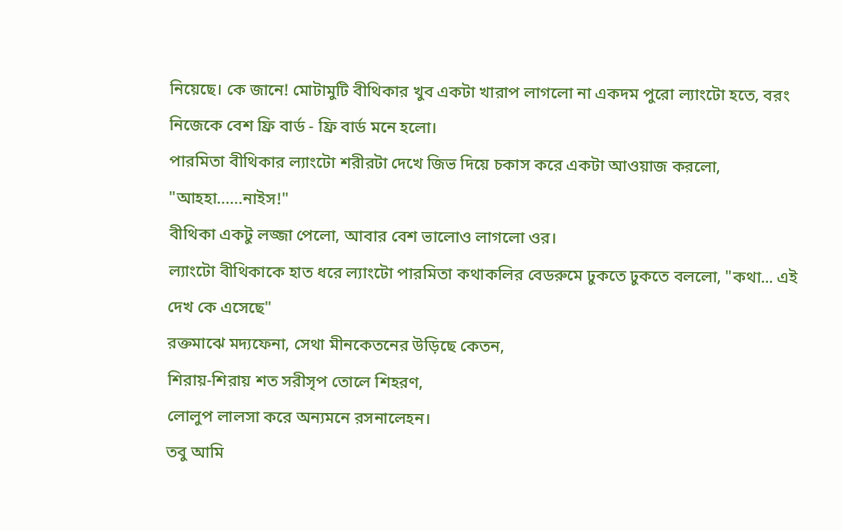নিয়েছে। কে জানে! মোটামুটি বীথিকার খুব একটা খারাপ লাগলো না একদম পুরো ল্যাংটো হতে, বরং নিজেকে বেশ ফ্রি বার্ড - ফ্রি বার্ড মনে হলো।
পারমিতা বীথিকার ল্যাংটো শরীরটা দেখে জিভ দিয়ে চকাস করে একটা আওয়াজ করলো, "আহহা……নাইস!"
বীথিকা একটু লজ্জা পেলো, আবার বেশ ভালোও লাগলো ওর।
ল্যাংটো বীথিকাকে হাত ধরে ল্যাংটো পারমিতা কথাকলির বেডরুমে ঢুকতে ঢুকতে বললো, "কথা... এই দেখ কে এসেছে"
রক্তমাঝে মদ্যফেনা, সেথা মীনকেতনের উড়িছে কেতন,
শিরায়-শিরায় শত সরীসৃপ তোলে শিহরণ,
লোলুপ লালসা করে অন্যমনে রসনালেহন।
তবু আমি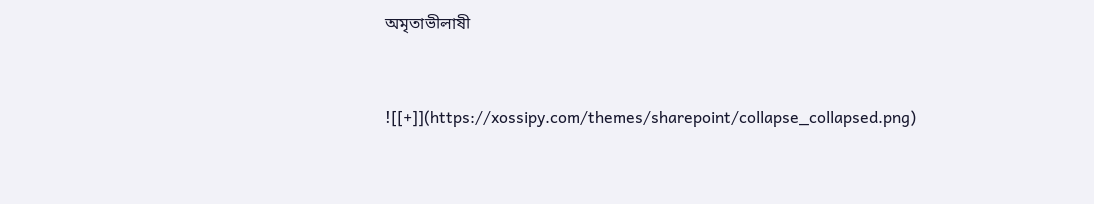অমৃতাভীলাষী


![[+]](https://xossipy.com/themes/sharepoint/collapse_collapsed.png)